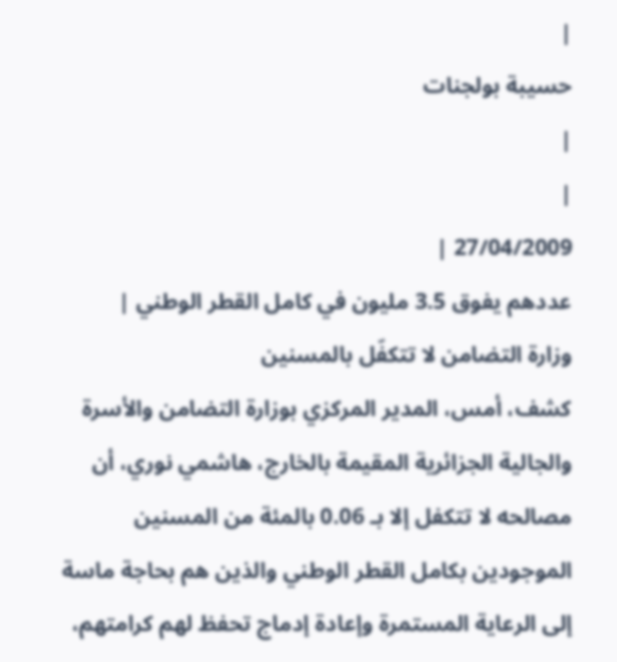|
حسيبة بولجنات
|
|
27/04/2009 |
عددهم يفوق 3.5 مليون في كامل القطر الوطني |
وزارة التضامن لا تتكفّل بالمسنين
كشف، أمس، المدير المركزي بوزارة التضامن والأسرة والجالية الجزائرية المقيمة بالخارج، هاشمي نوري، أن مصالحه لا تتكفل إلا بـ 0.06 بالمئة من المسنين الموجودين بكامل القطر الوطني والذين هم بحاجة ماسة إلى الرعاية المستمرة وإعادة إدماج تحفظ لهم كرامتهم،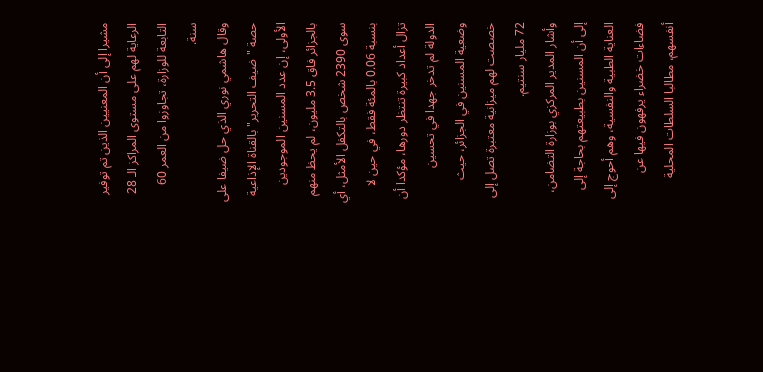مشيرا إلى أن المعنيين الذين تم توفير الرعاية لهم على مستوى المراكز الـ 28 التابعة للوزارة، تجاوزوا من العمر 60 سنة.
وقال هاشمي نوري الذي حل ضيفا على حصة "ضيف التحرير" بالقناة الإذاعية الأولى، إن عدد المسنين الموجودين بالجزائر فاق 3.5 مليون، لم يحظ منهم سوى 2390 شخص بالتكفل الأمثل، أي بنسبة 0.06 بالمئة فقط، في حين لا تزال أعداد كبيرة تنتظر دورها، مؤكدا أن الدولة لم تدخر جهدا في تحسين وضعية المسنين في الجزائر، حيث خصصت لهم ميزانية معتبرة تصل إلى 72 مليار سنتيم.
وأشار المدير المركزي بوزارة التضامن، إلى أن المسنين بطبيعتهم بحاجة إلى العناية الطبية والنفسية، وهم أحوج إلى فضاءات خضراء يرفهون فيها عن أنفسهم، مطالبا السلطات المحلية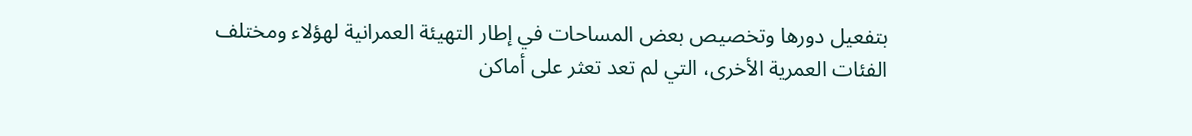بتفعيل دورها وتخصيص بعض المساحات في إطار التهيئة العمرانية لهؤلاء ومختلف الفئات العمرية الأخرى، التي لم تعد تعثر على أماكن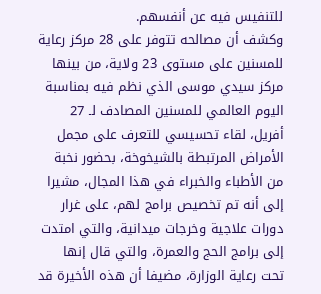للتنفيس فيه عن أنفسهم.
وكشف أن مصالحه تتوفر على 28 مركز رعاية للمسنين على مستوى 23 ولاية، من بينها مركز سيدي موسى الذي نظم فيه بمناسبة اليوم العالمي للمسنين المصادف لـ 27 أفريل، لقاء تحسيسي للتعرف على مجمل الأمراض المرتبطة بالشيخوخة، بحضور نخبة من الأطباء والخبراء في هذا المجال، مشيرا إلى أنه تم تخصيص برامج لهم، على غرار دورات علاجية وخرجات ميدانية، والتي امتدت إلى برامج الحج والعمرة، والتي قال إنها تحت رعاية الوزارة، مضيفا أن هذه الأخيرة قد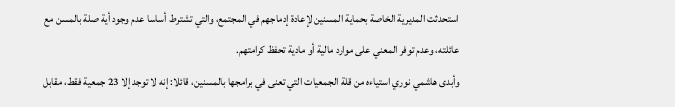استحدثت المديرية الخاصة بحماية المسنين لإعادة إدماجهم في المجتمع، والتي تشترط أساسا عدم وجود أية صلة بالمسن مع عائلته، وعدم توفر المعني على موارد مالية أو مادية تحفظ كرامتهم.
وأبدى هاشمي نوري استياءه من قلة الجمعيات التي تعنى في برامجها بالمسنين، قائلا: إنه لا توجد إلا 23 جمعية فقط، مقابل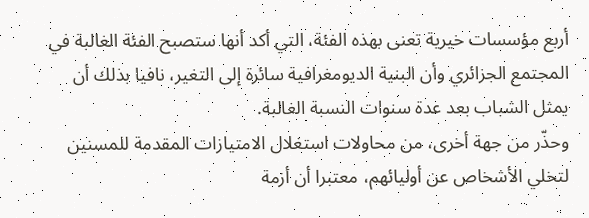أربع مؤسسات خيرية تعنى بهذه الفئة، التي أكد أنها ستصبح الفئة الغالبة في المجتمع الجزائري وأن البنية الديومغرافية سائرة إلى التغير، نافيا بذلك أن يمثل الشباب بعد عدة سنوات النسبة الغالبة.
وحذّر من جهة أخرى، من محاولات استغلال الامتيازات المقدمة للمسنين لتخلي الأشخاص عن أوليائهم، معتبرا أن أزمة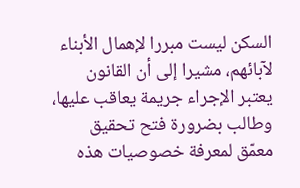السكن ليست مبررا لإهمال الأبناء لآبائهم، مشيرا إلى أن القانون يعتبر الإجراء جريمة يعاقب عليها، وطالب بضرورة فتح تحقيق معمّق لمعرفة خصوصيات هذه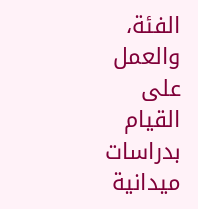الفئة، والعمل على القيام بدراسات ميدانية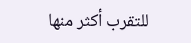للتقرب أكثر منها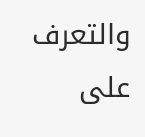والتعرف على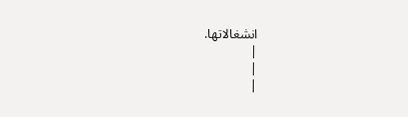انشغالاتها.
|
|
|